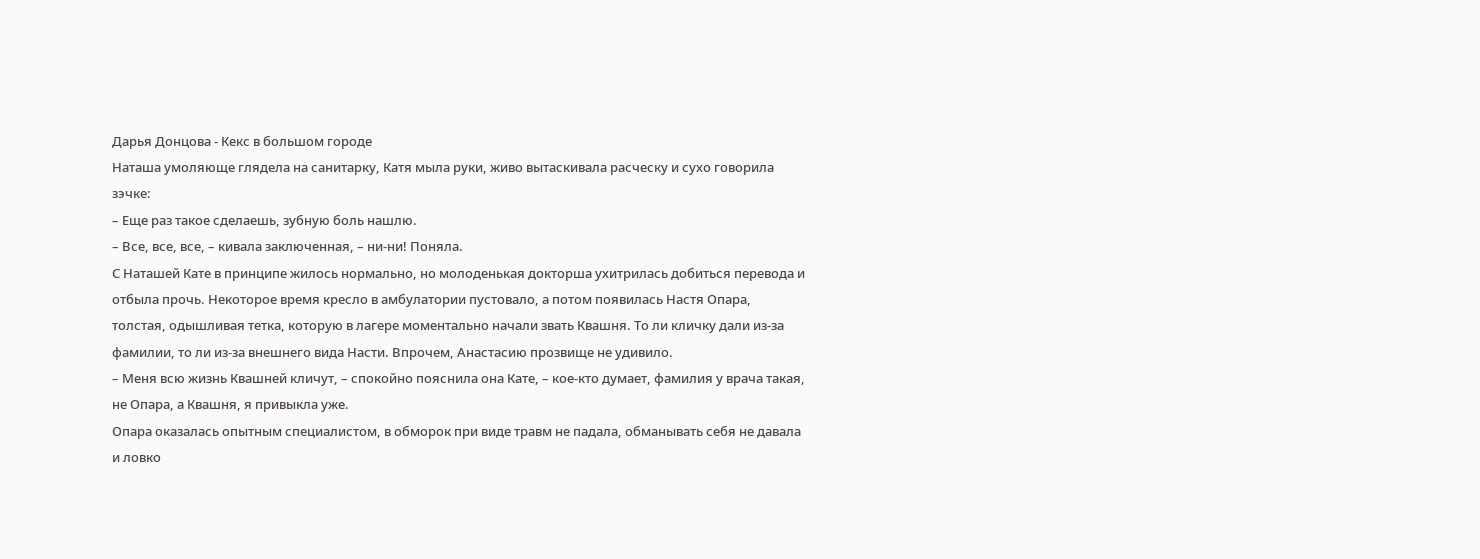Дарья Донцова - Кекс в большом городе
Наташа умоляюще глядела на санитарку, Катя мыла руки, живо вытаскивала расческу и сухо говорила зэчке:
– Еще раз такое сделаешь, зубную боль нашлю.
– Все, все, все, – кивала заключенная, – ни-ни! Поняла.
С Наташей Кате в принципе жилось нормально, но молоденькая докторша ухитрилась добиться перевода и отбыла прочь. Некоторое время кресло в амбулатории пустовало, а потом появилась Настя Опара, толстая, одышливая тетка, которую в лагере моментально начали звать Квашня. То ли кличку дали из-за фамилии, то ли из-за внешнего вида Насти. Впрочем, Анастасию прозвище не удивило.
– Меня всю жизнь Квашней кличут, – спокойно пояснила она Кате, – кое-кто думает, фамилия у врача такая, не Опара, а Квашня, я привыкла уже.
Опара оказалась опытным специалистом, в обморок при виде травм не падала, обманывать себя не давала и ловко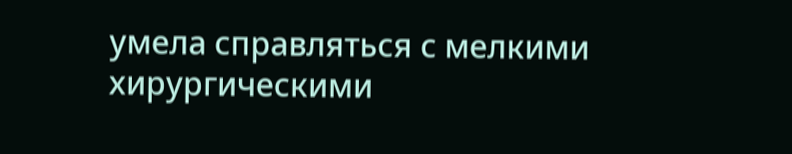умела справляться с мелкими хирургическими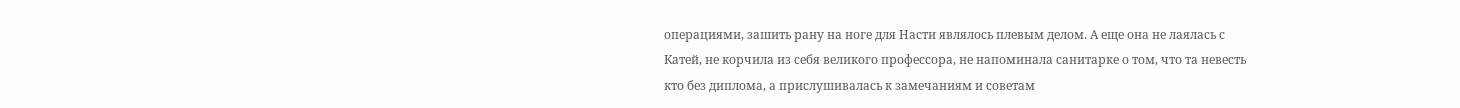операциями, зашить рану на ноге для Насти являлось плевым делом. А еще она не лаялась с Катей, не корчила из себя великого профессора, не напоминала санитарке о том, что та невесть кто без диплома, а прислушивалась к замечаниям и советам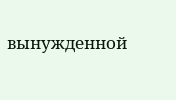вынужденной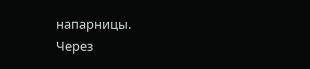напарницы.
Через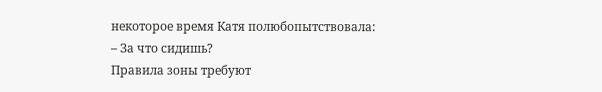некоторое время Катя полюбопытствовала:
– За что сидишь?
Правила зоны требуют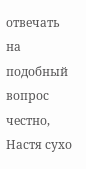отвечать на подобный вопрос честно, Настя сухо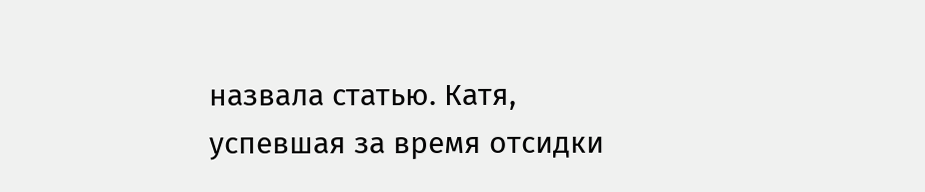назвала статью. Катя, успевшая за время отсидки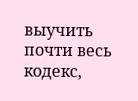выучить почти весь кодекс,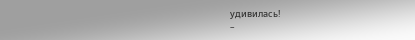удивилась!
–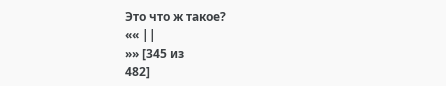Это что ж такое?
«« ||
»» [345 из
482]